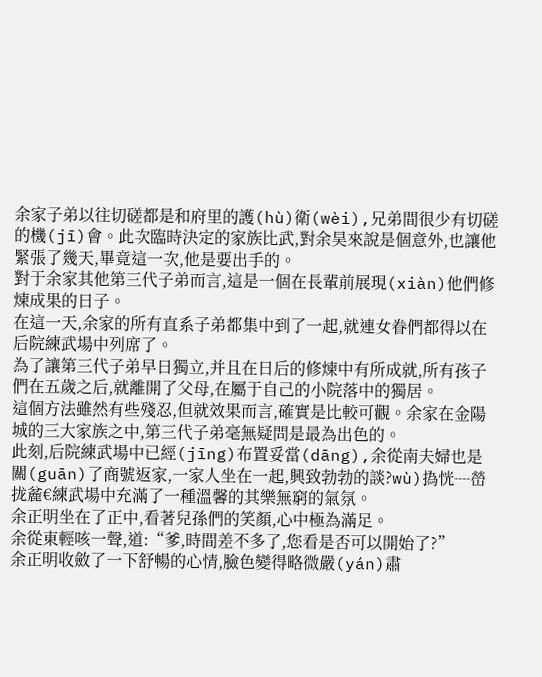余家子弟以往切磋都是和府里的護(hù)衛(wèi),兄弟間很少有切磋的機(jī)會。此次臨時決定的家族比武,對余昊來說是個意外,也讓他緊張了幾天,畢竟這一次,他是要出手的。
對于余家其他第三代子弟而言,這是一個在長輩前展現(xiàn)他們修煉成果的日子。
在這一天,余家的所有直系子弟都集中到了一起,就連女眷們都得以在后院練武場中列席了。
為了讓第三代子弟早日獨立,并且在日后的修煉中有所成就,所有孩子們在五歲之后,就離開了父母,在屬于自己的小院落中的獨居。
這個方法雖然有些殘忍,但就效果而言,確實是比較可觀。余家在金陽城的三大家族之中,第三代子弟毫無疑問是最為出色的。
此刻,后院練武場中已經(jīng)布置妥當(dāng),余從南夫婦也是關(guān)了商號返家,一家人坐在一起,興致勃勃的談?wù)撝恍┈嵤拢麄€練武場中充滿了一種溫馨的其樂無窮的氣氛。
余正明坐在了正中,看著兒孫們的笑顏,心中極為滿足。
余從東輕咳一聲,道:“爹,時間差不多了,您看是否可以開始了?”
余正明收斂了一下舒暢的心情,臉色變得略微嚴(yán)肅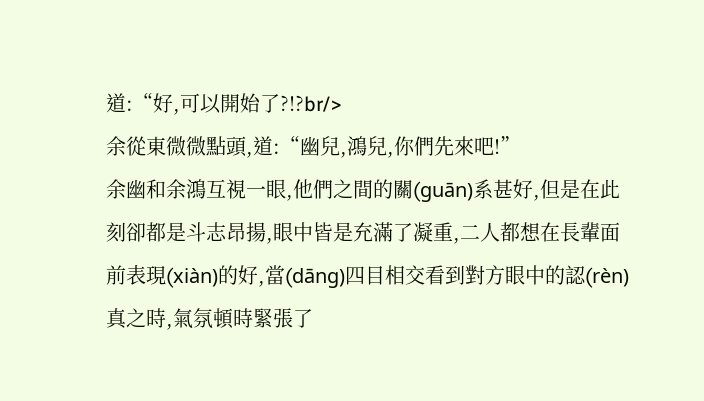道:“好,可以開始了?!?br/>
余從東微微點頭,道:“幽兒,鴻兒,你們先來吧!”
余幽和余鴻互視一眼,他們之間的關(guān)系甚好,但是在此刻卻都是斗志昂揚,眼中皆是充滿了凝重,二人都想在長輩面前表現(xiàn)的好,當(dāng)四目相交看到對方眼中的認(rèn)真之時,氣氛頓時緊張了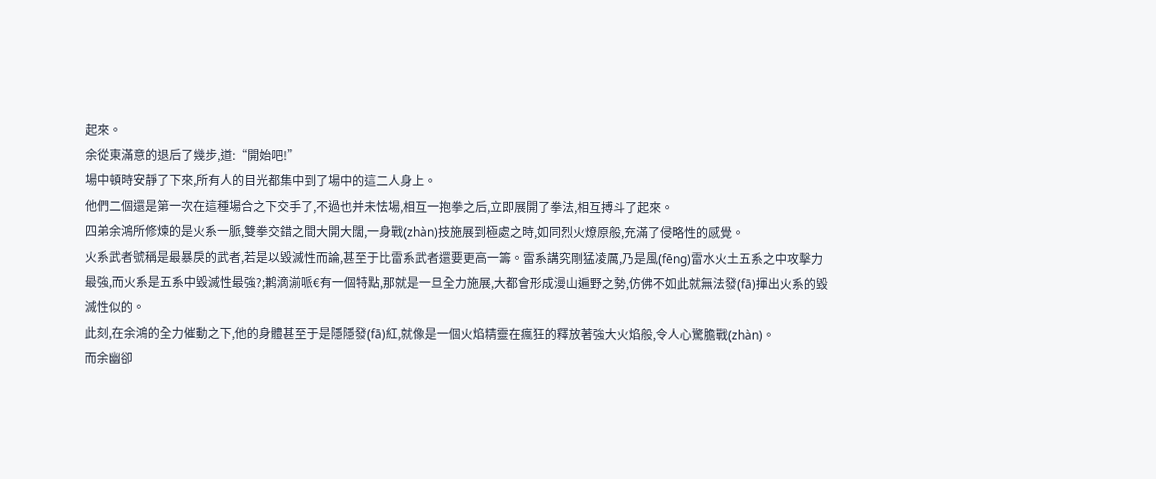起來。
余從東滿意的退后了幾步,道:“開始吧!”
場中頓時安靜了下來,所有人的目光都集中到了場中的這二人身上。
他們二個還是第一次在這種場合之下交手了,不過也并未怯場,相互一抱拳之后,立即展開了拳法,相互搏斗了起來。
四弟余鴻所修煉的是火系一脈,雙拳交錯之間大開大闊,一身戰(zhàn)技施展到極處之時,如同烈火燎原般,充滿了侵略性的感覺。
火系武者號稱是最暴戾的武者,若是以毀滅性而論,甚至于比雷系武者還要更高一籌。雷系講究剛猛凌厲,乃是風(fēng)雷水火土五系之中攻擊力最強,而火系是五系中毀滅性最強?;鹣滴湔哌€有一個特點,那就是一旦全力施展,大都會形成漫山遍野之勢,仿佛不如此就無法發(fā)揮出火系的毀滅性似的。
此刻,在余鴻的全力催動之下,他的身體甚至于是隱隱發(fā)紅,就像是一個火焰精靈在瘋狂的釋放著強大火焰般,令人心驚膽戰(zhàn)。
而余幽卻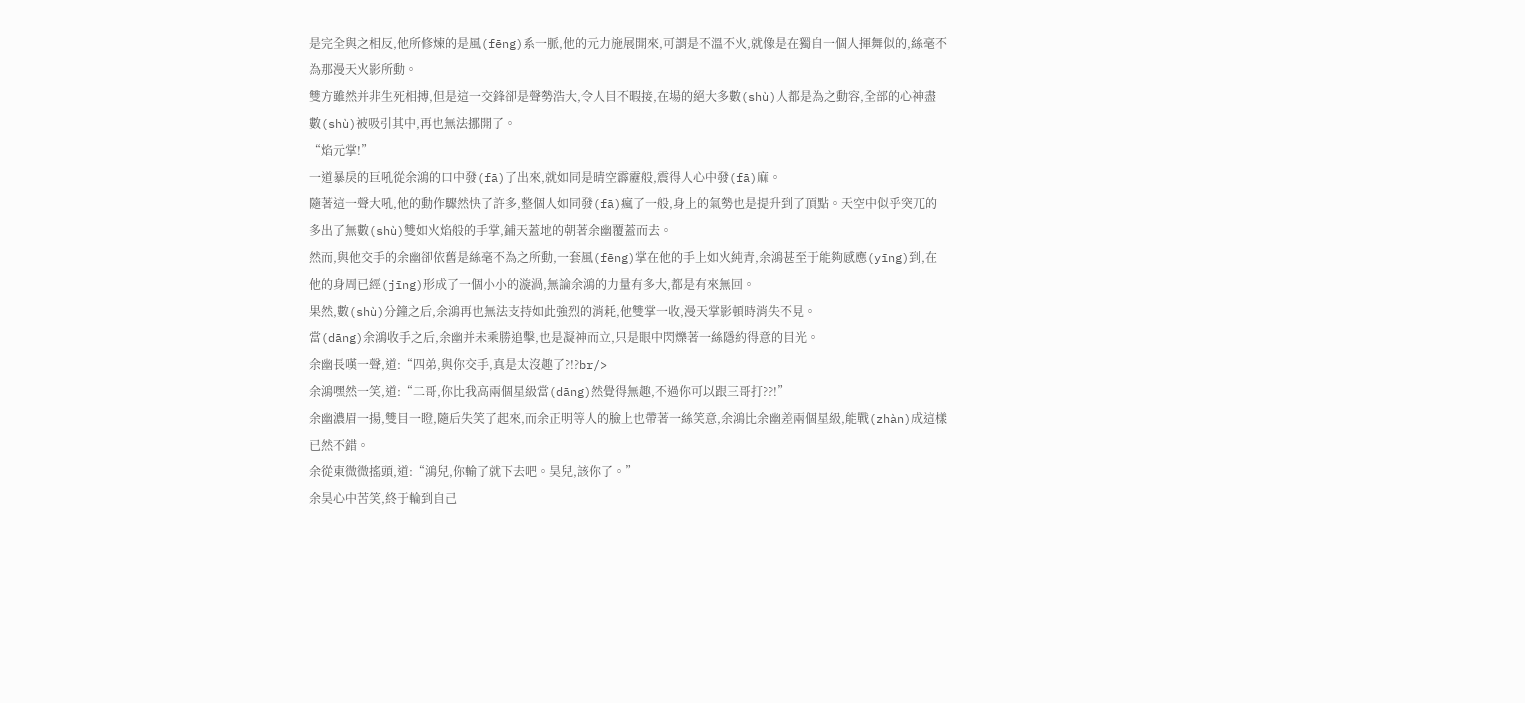是完全與之相反,他所修煉的是風(fēng)系一脈,他的元力施展開來,可謂是不溫不火,就像是在獨自一個人揮舞似的,絲毫不為那漫天火影所動。
雙方雖然并非生死相搏,但是這一交鋒卻是聲勢浩大,令人目不暇接,在場的絕大多數(shù)人都是為之動容,全部的心神盡數(shù)被吸引其中,再也無法挪開了。
“焰元掌!”
一道暴戾的巨吼從余鴻的口中發(fā)了出來,就如同是晴空霹靂般,震得人心中發(fā)麻。
隨著這一聲大吼,他的動作驟然快了許多,整個人如同發(fā)瘋了一般,身上的氣勢也是提升到了頂點。天空中似乎突兀的多出了無數(shù)雙如火焰般的手掌,鋪天蓋地的朝著余幽覆蓋而去。
然而,與他交手的余幽卻依舊是絲毫不為之所動,一套風(fēng)掌在他的手上如火純青,余鴻甚至于能夠感應(yīng)到,在他的身周已經(jīng)形成了一個小小的漩渦,無論余鴻的力量有多大,都是有來無回。
果然,數(shù)分鐘之后,余鴻再也無法支持如此強烈的消耗,他雙掌一收,漫天掌影頓時消失不見。
當(dāng)余鴻收手之后,余幽并未乘勝追擊,也是凝神而立,只是眼中閃爍著一絲隱約得意的目光。
余幽長嘆一聲,道:“四弟,與你交手,真是太沒趣了?!?br/>
余鴻嘿然一笑,道:“二哥,你比我高兩個星級當(dāng)然覺得無趣,不過你可以跟三哥打??!”
余幽濃眉一揚,雙目一瞪,隨后失笑了起來,而余正明等人的臉上也帶著一絲笑意,余鴻比余幽差兩個星級,能戰(zhàn)成這樣已然不錯。
余從東微微搖頭,道:“鴻兒,你輸了就下去吧。昊兒,該你了。”
余昊心中苦笑,終于輪到自己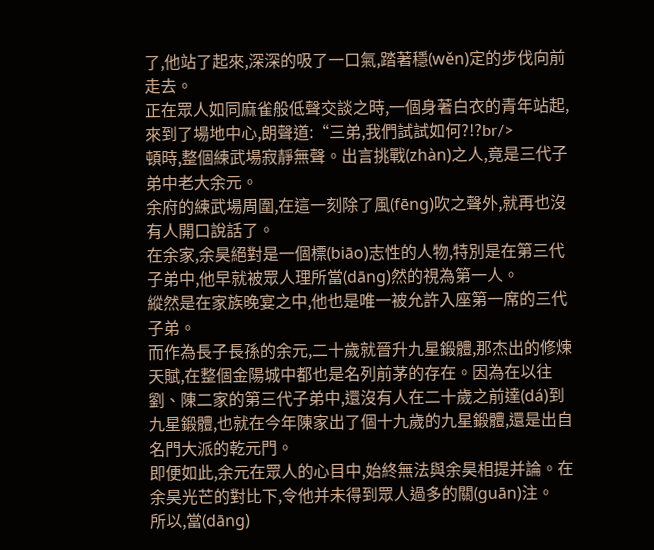了,他站了起來,深深的吸了一口氣,踏著穩(wěn)定的步伐向前走去。
正在眾人如同麻雀般低聲交談之時,一個身著白衣的青年站起,來到了場地中心,朗聲道:“三弟,我們試試如何?!?br/>
頓時,整個練武場寂靜無聲。出言挑戰(zhàn)之人,竟是三代子弟中老大余元。
余府的練武場周圍,在這一刻除了風(fēng)吹之聲外,就再也沒有人開口說話了。
在余家,余昊絕對是一個標(biāo)志性的人物,特別是在第三代子弟中,他早就被眾人理所當(dāng)然的視為第一人。
縱然是在家族晚宴之中,他也是唯一被允許入座第一席的三代子弟。
而作為長子長孫的余元,二十歲就晉升九星鍛體,那杰出的修煉天賦,在整個金陽城中都也是名列前茅的存在。因為在以往劉、陳二家的第三代子弟中,還沒有人在二十歲之前達(dá)到九星鍛體,也就在今年陳家出了個十九歲的九星鍛體,還是出自名門大派的乾元門。
即便如此,余元在眾人的心目中,始終無法與余昊相提并論。在余昊光芒的對比下,令他并未得到眾人過多的關(guān)注。
所以,當(dāng)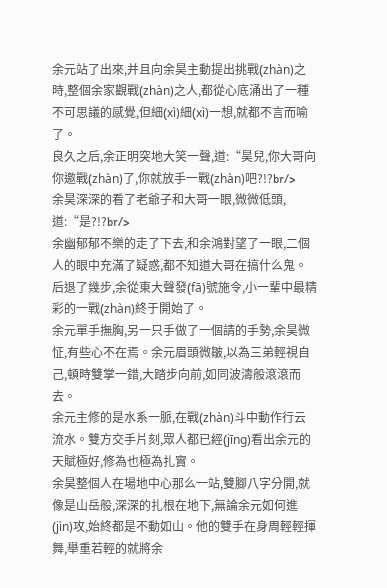余元站了出來,并且向余昊主動提出挑戰(zhàn)之時,整個余家觀戰(zhàn)之人,都從心底涌出了一種不可思議的感覺,但細(xì)細(xì)一想,就都不言而喻了。
良久之后,余正明突地大笑一聲,道:“昊兒,你大哥向你邀戰(zhàn)了,你就放手一戰(zhàn)吧?!?br/>
余昊深深的看了老爺子和大哥一眼,微微低頭,道:“是?!?br/>
余幽郁郁不樂的走了下去,和余鴻對望了一眼,二個人的眼中充滿了疑惑,都不知道大哥在搞什么鬼。
后退了幾步,余從東大聲發(fā)號施令,小一輩中最精彩的一戰(zhàn)終于開始了。
余元單手撫胸,另一只手做了一個請的手勢,余昊微怔,有些心不在焉。余元眉頭微皺,以為三弟輕視自己,頓時雙掌一錯,大踏步向前,如同波濤般滾滾而去。
余元主修的是水系一脈,在戰(zhàn)斗中動作行云流水。雙方交手片刻,眾人都已經(jīng)看出余元的天賦極好,修為也極為扎實。
余昊整個人在場地中心那么一站,雙腳八字分開,就像是山岳般,深深的扎根在地下,無論余元如何進(jìn)攻,始終都是不動如山。他的雙手在身周輕輕揮舞,舉重若輕的就將余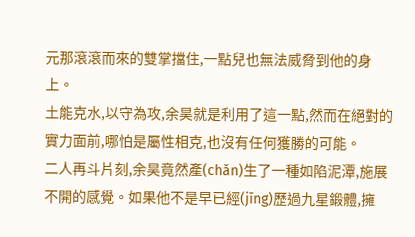元那滾滾而來的雙掌擋住,一點兒也無法威脅到他的身上。
土能克水,以守為攻,余昊就是利用了這一點,然而在絕對的實力面前,哪怕是屬性相克,也沒有任何獲勝的可能。
二人再斗片刻,余昊竟然產(chǎn)生了一種如陷泥潭,施展不開的感覺。如果他不是早已經(jīng)歷過九星鍛體,擁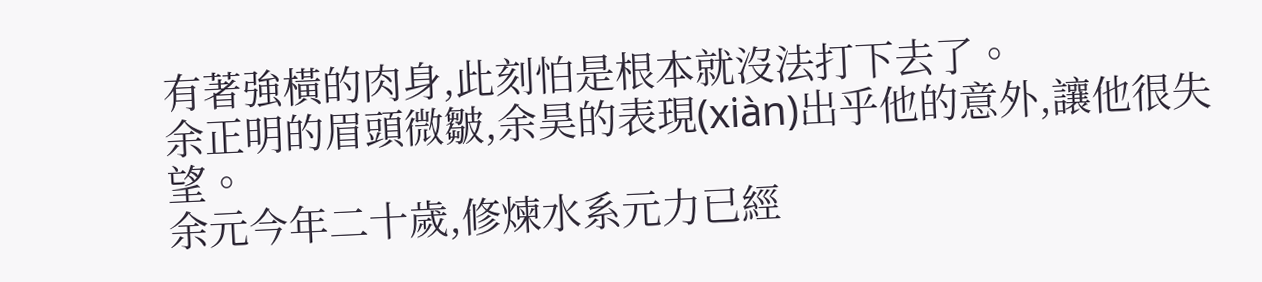有著強橫的肉身,此刻怕是根本就沒法打下去了。
余正明的眉頭微皺,余昊的表現(xiàn)出乎他的意外,讓他很失望。
余元今年二十歲,修煉水系元力已經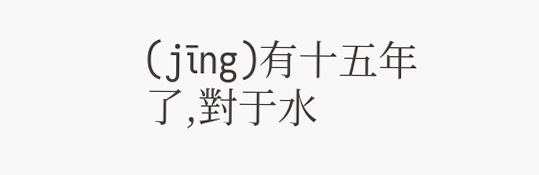(jīng)有十五年了,對于水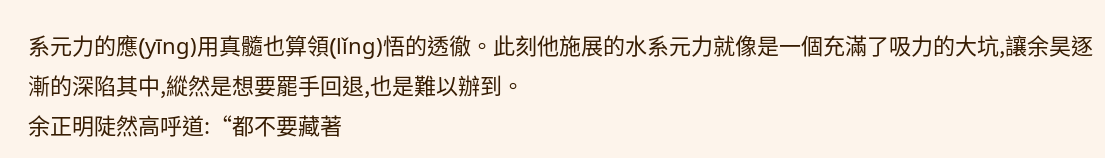系元力的應(yīng)用真髓也算領(lǐng)悟的透徹。此刻他施展的水系元力就像是一個充滿了吸力的大坑,讓余昊逐漸的深陷其中,縱然是想要罷手回退,也是難以辦到。
余正明陡然高呼道:“都不要藏著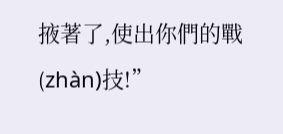掖著了,使出你們的戰(zhàn)技!”